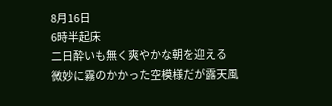8月16日
6時半起床
二日酔いも無く爽やかな朝を迎える
微妙に霧のかかった空模様だが露天風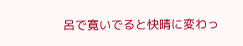呂で寛いでると快晴に変わっ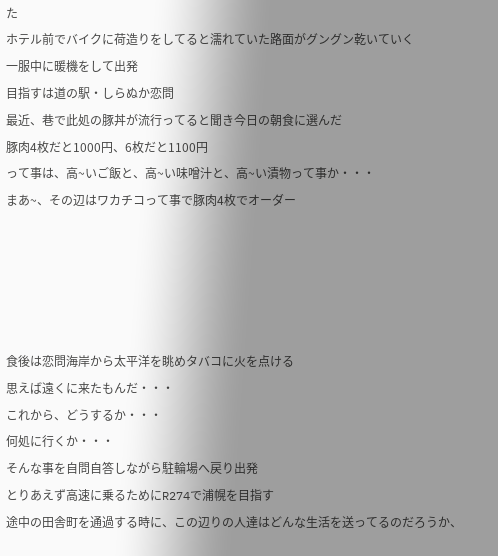た
ホテル前でバイクに荷造りをしてると濡れていた路面がグングン乾いていく
一服中に暖機をして出発
目指すは道の駅・しらぬか恋問
最近、巷で此処の豚丼が流行ってると聞き今日の朝食に選んだ
豚肉4枚だと1000円、6枚だと1100円
って事は、高~いご飯と、高~い味噌汁と、高~い漬物って事か・・・
まあ~、その辺はワカチコって事で豚肉4枚でオーダー





食後は恋問海岸から太平洋を眺めタバコに火を点ける
思えば遠くに来たもんだ・・・
これから、どうするか・・・
何処に行くか・・・
そんな事を自問自答しながら駐輪場へ戻り出発
とりあえず高速に乗るためにR274で浦幌を目指す
途中の田舎町を通過する時に、この辺りの人達はどんな生活を送ってるのだろうか、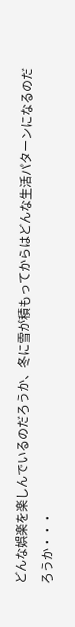どんな娯楽を楽しんでいるのだろうか、冬に雪が積もってからはどんな生活パターンになるのだろうか・・・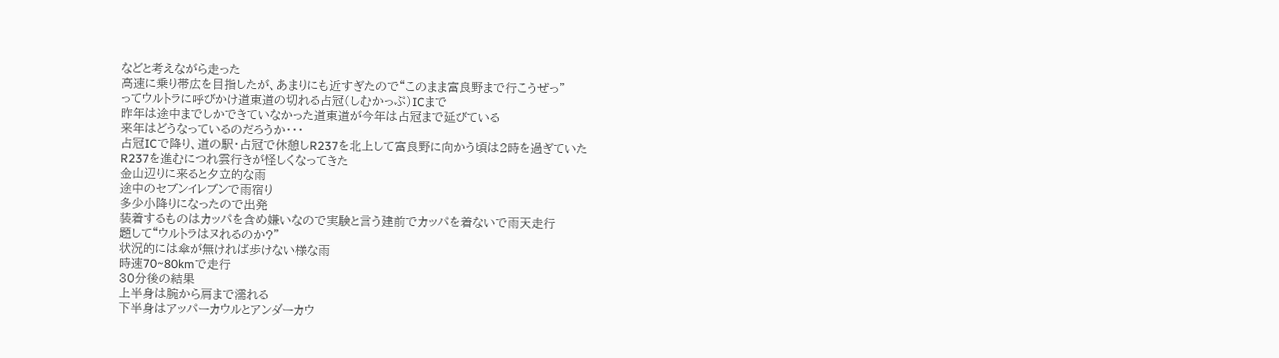などと考えながら走った
高速に乗り帯広を目指したが、あまりにも近すぎたので“このまま富良野まで行こうぜっ”
ってウルトラに呼びかけ道東道の切れる占冠(しむかっぷ)ICまで
昨年は途中までしかできていなかった道東道が今年は占冠まで延びている
来年はどうなっているのだろうか・・・
占冠ICで降り、道の駅・占冠で休憩しR237を北上して富良野に向かう頃は2時を過ぎていた
R237を進むにつれ雲行きが怪しくなってきた
金山辺りに来ると夕立的な雨
途中のセブンイレブンで雨宿り
多少小降りになったので出発
装着するものはカッパを含め嫌いなので実験と言う建前でカッパを着ないで雨天走行
題して“ウルトラはヌれるのか?”
状況的には傘が無ければ歩けない様な雨
時速70~80kmで走行
30分後の結果
上半身は腕から肩まで濡れる
下半身はアッパーカウルとアンダーカウ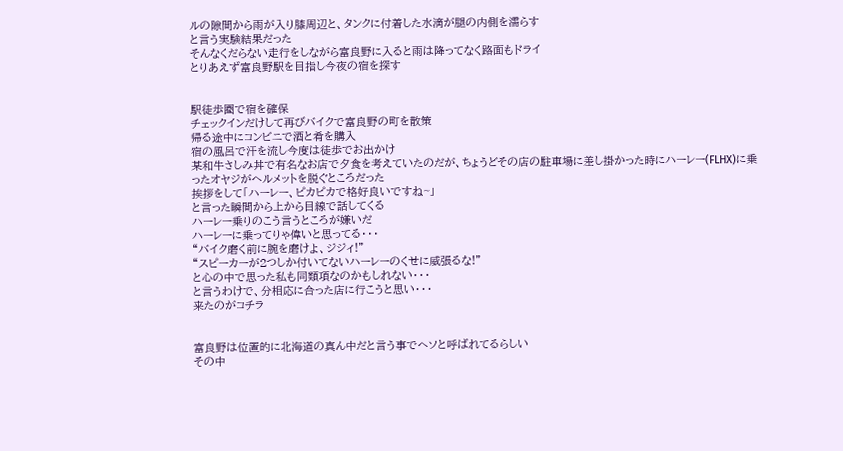ルの隙間から雨が入り膝周辺と、タンクに付着した水滴が腿の内側を濡らす
と言う実験結果だった
そんなくだらない走行をしながら富良野に入ると雨は降ってなく路面もドライ
とりあえず富良野駅を目指し今夜の宿を探す


駅徒歩圏で宿を確保
チェックインだけして再びバイクで富良野の町を散策
帰る途中にコンビニで酒と肴を購入
宿の風呂で汗を流し今度は徒歩でお出かけ
某和牛さしみ丼で有名なお店で夕食を考えていたのだが、ちょうどその店の駐車場に差し掛かった時にハーレー(FLHX)に乗ったオヤジがヘルメットを脱ぐところだった
挨拶をして「ハーレー、ピカピカで格好良いですね~」
と言った瞬間から上から目線で話してくる
ハーレー乗りのこう言うところが嫌いだ
ハーレーに乗ってりゃ偉いと思ってる・・・
“バイク磨く前に腕を磨けよ、ジジィ!”
“スピーカーが2つしか付いてないハーレーのくせに威張るな!”
と心の中で思った私も同類項なのかもしれない・・・
と言うわけで、分相応に合った店に行こうと思い・・・
来たのがコチラ


富良野は位置的に北海道の真ん中だと言う事でヘソと呼ばれてるらしい
その中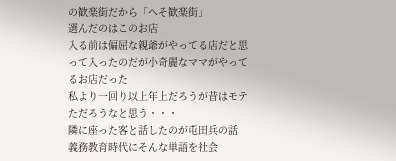の歓楽街だから「へそ歓楽街」
選んだのはこのお店
入る前は偏屈な親爺がやってる店だと思って入ったのだが小奇麗なママがやってるお店だった
私より一回り以上年上だろうが昔はモテただろうなと思う・・・
隣に座った客と話したのが屯田兵の話
義務教育時代にそんな単語を社会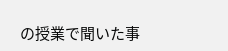の授業で聞いた事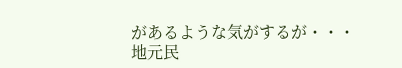があるような気がするが・・・
地元民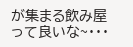が集まる飲み屋って良いな~・・・